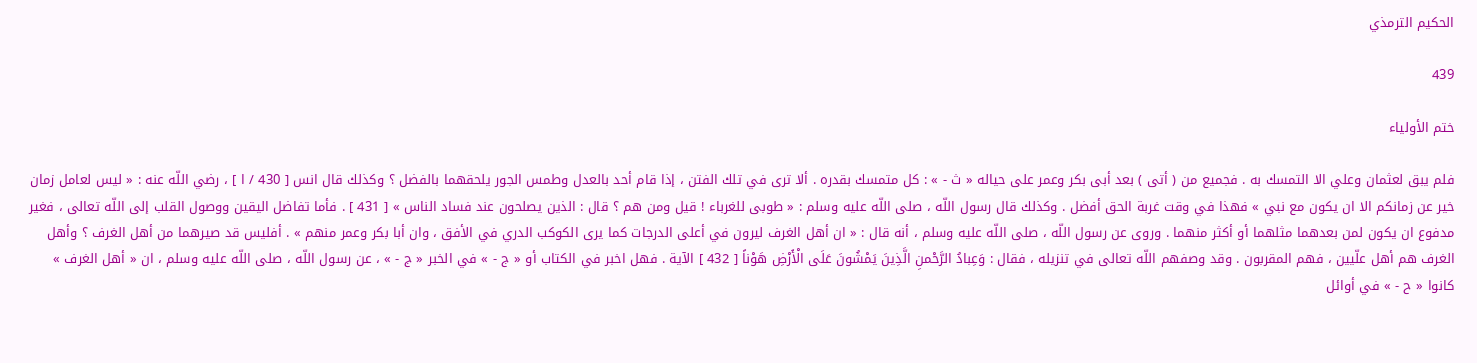الحكيم الترمذي

439

ختم الأولياء

فلم يبق لعثمان وعلي الا التمسك به . فجميع من ( أتى ) بعد أبى بكر وعمر على حياله « ث - » : كل متمسك بقدره . ألا ترى في تلك الفتن ، إذا قام أحد بالعدل وطمس الجور يلحقهما بالفضل ؟ وكذلك قال انس [ 430 / ا ] ، رضي اللّه عنه : « ليس لعامل زمان خير عن زمانكم الا ان يكون مع نبي » فهذا في وقت غربة الحق أفضل . وكذلك قال رسول اللّه ، صلى اللّه عليه وسلم : « طوبى للغرباء ! قيل ومن هم ؟ قال : الذين يصلحون عند فساد الناس » [ 431 ] . فأما تفاضل اليقين ووصول القلب إلى اللّه تعالى ، فغير مدفوع ان يكون لمن بعدهما مثلهما أو أكثر منهما . وروى عن رسول اللّه ، صلى اللّه عليه وسلم ، أنه قال : « ان أهل الغرف ليرون في أعلى الدرجات كما يرى الكوكب الدري في الأفق ، وان أبا بكر وعمر منهم » . أفليس قد صيرهما من أهل الغرف ؟ وأهل الغرف هم أهل علّيين ، فهم المقربون . وقد وصفهم اللّه تعالى في تنزيله ، فقال : وَعِبادُ الرَّحْمنِ الَّذِينَ يَمْشُونَ عَلَى الْأَرْضِ هَوْناً [ 432 ] الآية . فهل اخبر في الكتاب أو « ج - » في الخبر « ج - » ، عن رسول اللّه ، صلى اللّه عليه وسلم ، ان « أهل الغرف » كانوا « ح - » في أوائل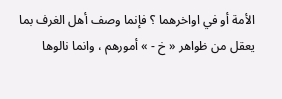الأمة أو في اواخرهما ؟ فإنما وصف أهل الغرف بما يعقل من ظواهر « خ - » أمورهم ، وانما نالوها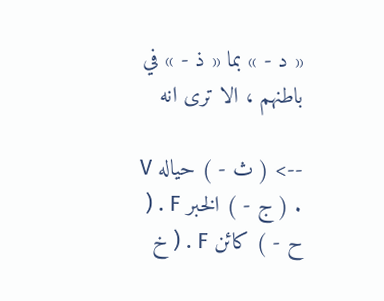« د - » بما « ذ - » في باطنهم ، الا ترى انه

--> ( ث - ) حياله V . ( ج - ) الخبر F . ( ح - ) كائن F . ( خ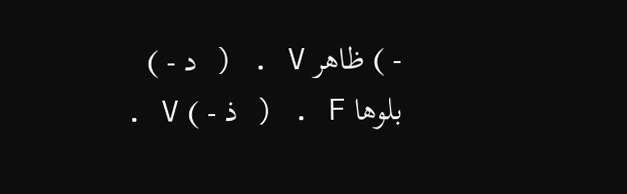- ) ظاهر V . ( د - ) بلوها F . ( ذ - ) V .